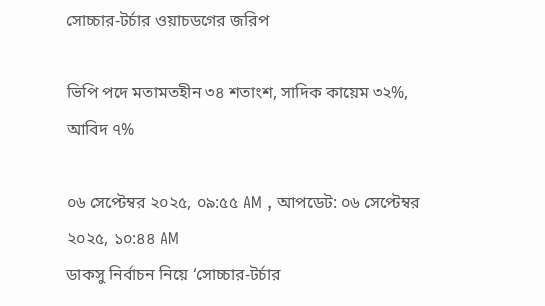সোচ্চার-টর্চার ওয়াচডগের জরিপ

ভিপি পদে মতামতহীন ৩৪ শতাংশ, সাদিক কায়েম ৩২%, আবিদ ৭%

০৬ সেপ্টেম্বর ২০২৫, ০৯:৫৫ AM , আপডেট: ০৬ সেপ্টেম্বর ২০২৫, ১০:৪৪ AM
ডাকসু নির্বাচন নিয়ে ‘সোচ্চার-টর্চার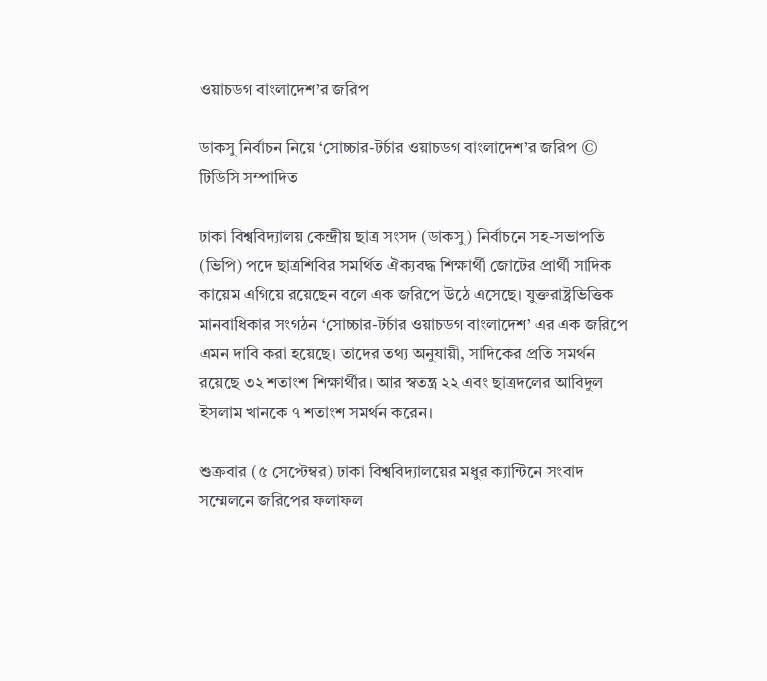ওয়াচডগ বাংলাদেশ’র জরিপ

ডাকসু নির্বাচন নিয়ে ‘সোচ্চার-টর্চার ওয়াচডগ বাংলাদেশ’র জরিপ © টিডিসি সম্পাদিত

ঢাকা বিশ্ববিদ্যালয় কেন্দ্রীয় ছাত্র সংসদ (ডাকসু) নির্বাচনে সহ-সভাপতি (ভিপি) পদে ছাত্রশিবির সমর্থিত ঐক্যবদ্ধ শিক্ষার্থী জোটের প্রার্থী সাদিক কায়েম এগিয়ে রয়েছেন বলে এক জরিপে উঠে এসেছে। যুক্তরাষ্ট্রভিত্তিক মানবাধিকার সংগঠন ‘সোচ্চার-টর্চার ওয়াচডগ বাংলাদেশ’ এর এক জরিপে এমন দাবি করা হয়েছে। তাদের তথ্য অনুযায়ী, সাদিকের প্রতি সমর্থন রয়েছে ৩২ শতাংশ শিক্ষার্থীর। আর স্বতন্ত্র ২২ এবং ছাত্রদলের আবিদুল ইসলাম খানকে ৭ শতাংশ সমর্থন করেন।

শুক্রবার (৫ সেপ্টেম্বর) ঢাকা বিশ্ববিদ্যালয়ের মধুর ক্যান্টিনে সংবাদ সম্মেলনে জরিপের ফলাফল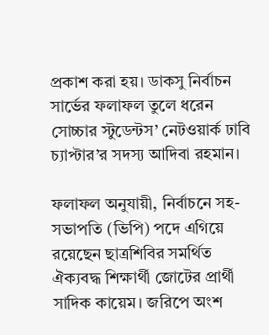প্রকাশ করা হয়। ডাকসু নির্বাচন সার্ভের ফলাফল তুলে ধরেন সোচ্চার স্টুডেন্টস’ নেটওয়ার্ক ঢাবি চ্যাপ্টার’র সদস্য আদিবা রহমান।

ফলাফল অনুযায়ী, নির্বাচনে সহ-সভাপতি (ভিপি) পদে এগিয়ে রয়েছেন ছাত্রশিবির সমর্থিত ঐক্যবদ্ধ শিক্ষার্থী জোটের প্রার্থী সাদিক কায়েম। জরিপে অংশ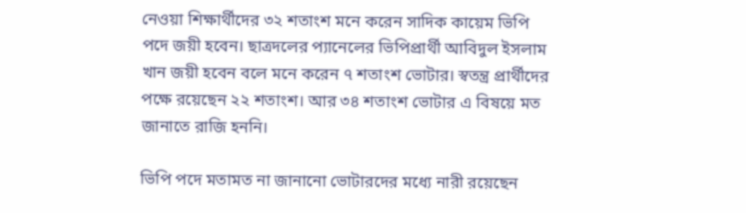নেওয়া শিক্ষার্থীদের ৩২ শতাংশ মনে করেন সাদিক কায়েম ভিপি পদে জয়ী হবেন। ছাত্রদলের প্যানেলের ভিপিপ্রার্থী আবিদুল ইসলাম খান জয়ী হবেন বলে মনে করেন ৭ শতাংশ ভোটার। স্বতন্ত্র প্রার্থীদের পক্ষে রয়েছেন ২২ শতাংশ। আর ৩৪ শতাংশ ভোটার এ বিষয়ে মত জানাতে রাজি হননি।

ভিপি পদে মতামত না জানানো ভোটারদের মধ্যে নারী রয়েছেন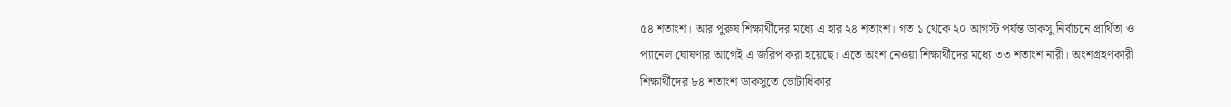৫৪ শতাংশ। আর পুরুষ শিক্ষার্থীদের মধ্যে এ হার ২৪ শতাংশ। গত ১ থেকে ২০ আগস্ট পর্যন্ত ডাকসু নির্বাচনে প্রার্থিতা ও প্যানেল ঘোষণার আগেই এ জরিপ করা হয়েছে। এতে অংশ নেওয়া শিক্ষার্থীদের মধ্যে ৩৩ শতাংশ নারী। অংশগ্রহণকারী শিক্ষার্থীদের ৮৪ শতাংশ ডাকসুতে ভোটাধিকার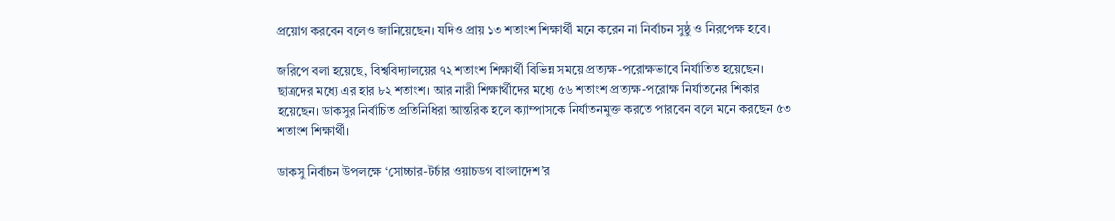প্রয়োগ করবেন বলেও জানিয়েছেন। যদিও প্রায় ১৩ শতাংশ শিক্ষার্থী মনে করেন না নির্বাচন সুষ্ঠু ও নিরপেক্ষ হবে।

জরিপে বলা হয়েছে, বিশ্ববিদ্যালয়ের ৭২ শতাংশ শিক্ষার্থী বিভিন্ন সময়ে প্রত্যক্ষ-পরোক্ষভাবে নির্যাতিত হয়েছেন। ছাত্রদের মধ্যে এর হার ৮২ শতাংশ। আর নারী শিক্ষার্থীদের মধ্যে ৫৬ শতাংশ প্রত্যক্ষ-পরোক্ষ নির্যাতনের শিকার হয়েছেন। ডাকসুর নির্বাচিত প্রতিনিধিরা আন্তরিক হলে ক্যাম্পাসকে নির্যাতনমুক্ত করতে পারবেন বলে মনে করছেন ৫৩ শতাংশ শিক্ষার্থী।

ডাকসু নির্বাচন উপলক্ষে ‘সোচ্চার-টর্চার ওয়াচডগ বাংলাদেশ’র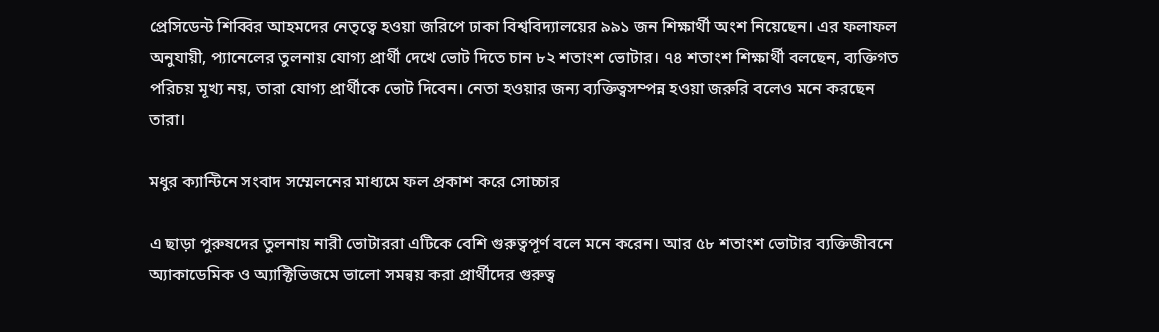প্রেসিডেন্ট শিব্বির আহমদের নেতৃত্বে হওয়া জরিপে ঢাকা বিশ্ববিদ্যালয়ের ৯৯১ জন শিক্ষার্থী অংশ নিয়েছেন। এর ফলাফল অনুযায়ী, প্যানেলের তুলনায় যোগ্য প্রার্থী দেখে ভোট দিতে চান ৮২ শতাংশ ভোটার। ৭৪ শতাংশ শিক্ষার্থী বলছেন, ব্যক্তিগত পরিচয় মূখ্য নয়, তারা যোগ্য প্রার্থীকে ভোট দিবেন। নেতা হওয়ার জন্য ব্যক্তিত্বসম্পন্ন হওয়া জরুরি বলেও মনে করছেন তারা।

মধুর ক্যান্টিনে সংবাদ সম্মেলনের মাধ্যমে ফল প্রকাশ করে সোচ্চার

এ ছাড়া পুরুষদের তুলনায় নারী ভোটাররা এটিকে বেশি গুরুত্বপূর্ণ বলে মনে করেন। আর ৫৮ শতাংশ ভোটার ব্যক্তিজীবনে অ্যাকাডেমিক ও অ্যাক্টিভিজমে ভালো সমন্বয় করা প্রার্থীদের গুরুত্ব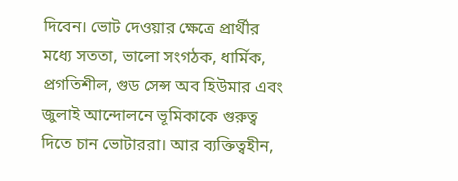দিবেন। ভোট দেওয়ার ক্ষেত্রে প্রার্থীর মধ্যে সততা, ভালো সংগঠক, ধার্মিক, প্রগতিশীল, গুড সেন্স অব হিউমার এবং জুলাই আন্দোলনে ভূমিকাকে গুরুত্ব দিতে চান ভোটাররা। আর ব্যক্তিত্বহীন,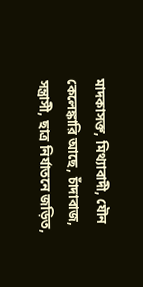মাদকাসক্ত, মিথ্যাবাদী, যৌন কেলেঙ্কারি আছে, চাঁদাবাজ, সন্ত্রাসী, ছাত্র নির্যাতনে জড়িত,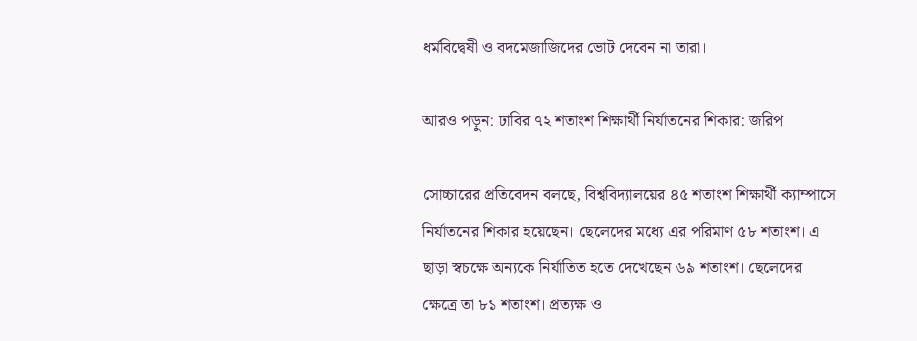ধর্মবিদ্বেষী ও বদমেজাজিদের ভোট দেবেন না তারা।

আরও পড়ুন: ঢাবির ৭২ শতাংশ শিক্ষার্থী নির্যাতনের শিকার: জরিপ

সোচ্চারের প্রতিবেদন বলছে, বিশ্ববিদ্যালয়ের ৪৫ শতাংশ শিক্ষার্থী ক্যাম্পাসে নির্যাতনের শিকার হয়েছেন। ছেলেদের মধ্যে এর পরিমাণ ৫৮ শতাংশ। এ ছাড়া স্বচক্ষে অন্যকে নির্যাতিত হতে দেখেছেন ৬৯ শতাংশ। ছেলেদের ক্ষেত্রে তা ৮১ শতাংশ। প্রত্যক্ষ ও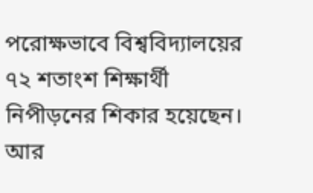পরোক্ষভাবে বিশ্ববিদ্যালয়ের ৭২ শতাংশ শিক্ষার্থী নিপীড়নের শিকার হয়েছেন। আর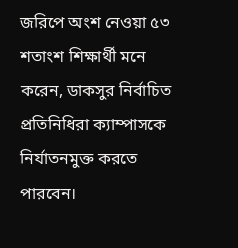জরিপে অংশ নেওয়া ৫৩ শতাংশ শিক্ষার্থী মনে করেন, ডাকসুর নির্বাচিত প্রতিনিধিরা ক্যাম্পাসকে নির্যাতনমুক্ত করতে পারবেন।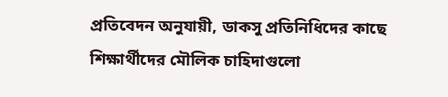প্রতিবেদন অনুযায়ী, ডাকসু প্রতিনিধিদের কাছে শিক্ষার্থীদের মৌলিক চাহিদাগুলো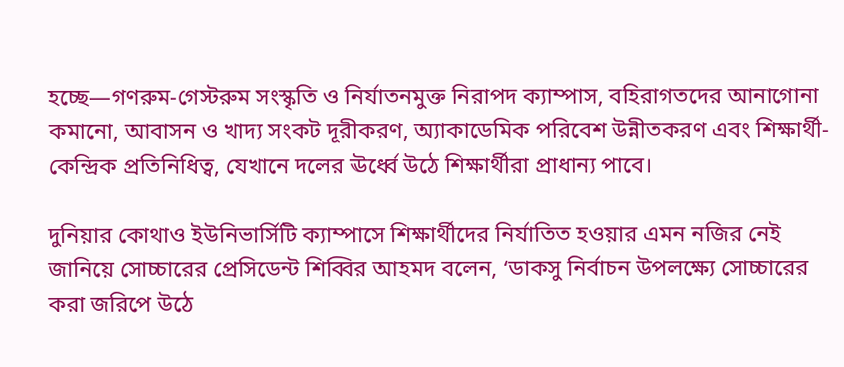হচ্ছে—গণরুম-গেস্টরুম সংস্কৃতি ‍ও নির্যাতনমুক্ত নিরাপদ ক্যাম্পাস, বহিরাগতদের আনাগোনা কমানো, আবাসন ও খাদ্য সংকট দূরীকরণ, অ্যাকাডেমিক পরিবেশ উন্নীতকরণ এবং শিক্ষার্থী-কেন্দ্রিক প্রতিনিধিত্ব, যেখানে দলের ঊর্ধ্বে উঠে শিক্ষার্থীরা প্রাধান্য পাবে।

দুনিয়ার কোথাও ইউনিভার্সিটি ক্যাম্পাসে শিক্ষার্থীদের নির্যাতিত হওয়ার এমন নজির নেই জানিয়ে সোচ্চারের প্রেসিডেন্ট শিব্বির আহমদ বলেন, ‘ডাকসু নির্বাচন উপলক্ষ্যে সোচ্চারের করা জরিপে উঠে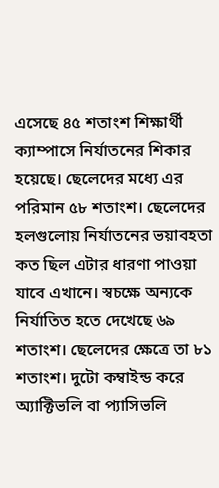এসেছে ৪৫ শতাংশ শিক্ষার্থী ক্যাম্পাসে নির্যাতনের শিকার হয়েছে। ছেলেদের মধ্যে এর পরিমান ৫৮ শতাংশ। ছেলেদের হলগুলোয় নির্যাতনের ভয়াবহতা কত ছিল এটার ধারণা পাওয়া যাবে এখানে। স্বচক্ষে অন্যকে নির্যাতিত হতে দেখেছে ৬৯ শতাংশ। ছেলেদের ক্ষেত্রে তা ৮১ শতাংশ। দুটো কম্বাইন্ড করে অ্যাক্টিভলি বা প্যাসিভলি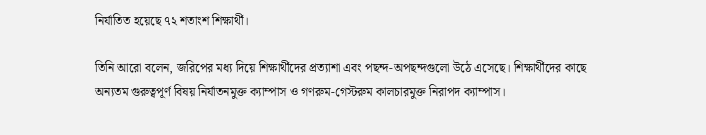নির্যাতিত হয়েছে ৭২ শতাংশ শিক্ষার্থী।

তিনি আরো বলেন, জরিপের মধ্য দিয়ে শিক্ষার্থীদের প্রত্যাশা এবং পছন্দ-অপছন্দগুলো উঠে এসেছে। শিক্ষার্থীদের কাছে অন্যতম গুরুত্বপূর্ণ বিষয় নির্যাতনমুক্ত ক্যাম্পাস ও গণরুম-গেস্টরুম কালচারমুক্ত নিরাপদ ক্যাম্পাস।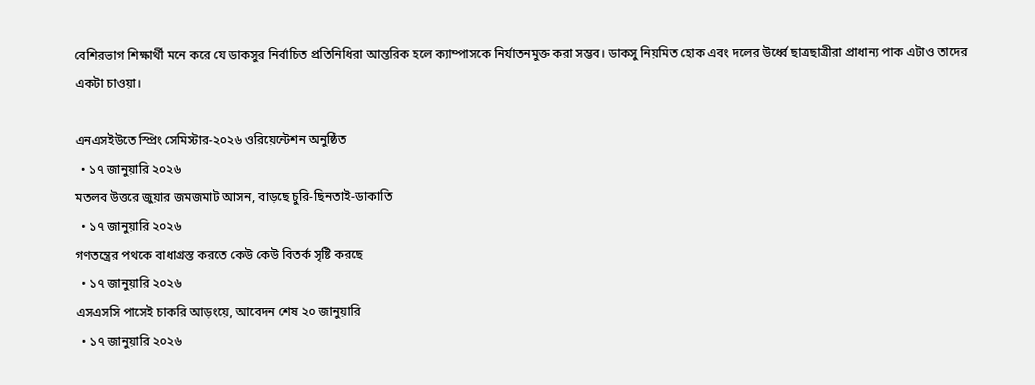বেশিরভাগ শিক্ষার্থী মনে করে যে ডাকসুর নির্বাচিত প্রতিনিধিরা আন্তরিক হলে ক্যাম্পাসকে নির্যাতনমুক্ত করা সম্ভব। ডাকসু নিয়মিত হোক এবং দলের উর্ধ্বে ছাত্রছাত্রীরা প্রাধান্য পাক এটাও তাদের একটা চাওয়া।

এনএসইউতে স্প্রিং সেমিস্টার-২০২৬ ওরিয়েন্টেশন অনুষ্ঠিত
  • ১৭ জানুয়ারি ২০২৬
মতলব উত্তরে জুয়ার জমজমাট আসন, বাড়ছে চুরি-ছিনতাই-ডাকাতি
  • ১৭ জানুয়ারি ২০২৬
গণতন্ত্রের পথকে বাধাগ্রস্ত করতে কেউ কেউ বিতর্ক সৃষ্টি করছে
  • ১৭ জানুয়ারি ২০২৬
এসএসসি পাসেই চাকরি আড়ংয়ে, আবেদন শেষ ২০ জানুয়ারি
  • ১৭ জানুয়ারি ২০২৬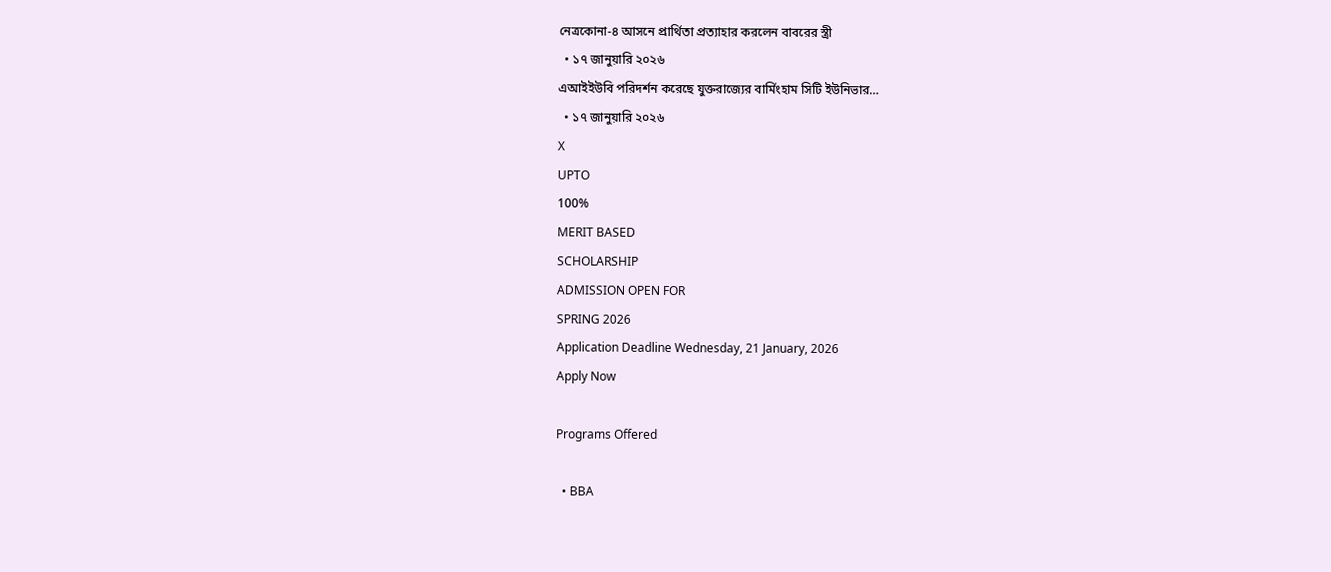নেত্রকোনা-৪ আসনে প্রার্থিতা প্রত্যাহার করলেন বাবরের স্ত্রী
  • ১৭ জানুয়ারি ২০২৬
এআইইউবি পরিদর্শন করেছে যুক্তরাজ্যের বার্মিংহাম সিটি ইউনিভার…
  • ১৭ জানুয়ারি ২০২৬
X
UPTO
100%
MERIT BASED
SCHOLARSHIP
ADMISSION OPEN FOR
SPRING 2026
Application Deadline Wednesday, 21 January, 2026
Apply Now

Programs Offered

  • BBA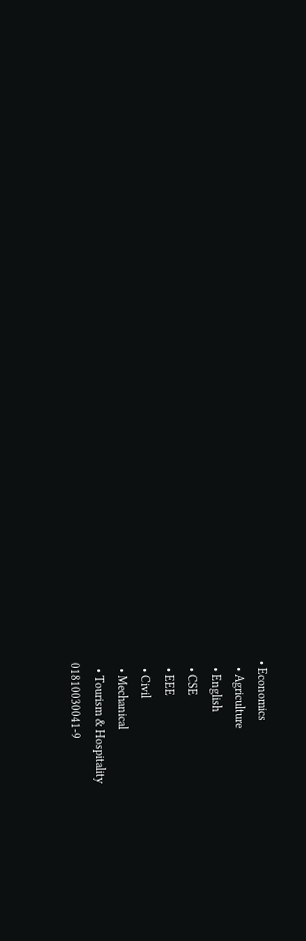• Economics
  • Agriculture
  • English
  • CSE
  • EEE
  • Civil
  • Mechanical
  • Tourism & Hospitality
01810030041-9